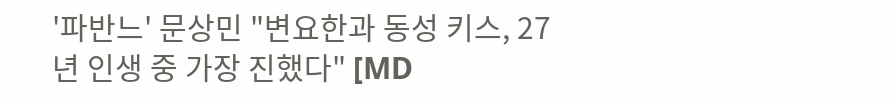'파반느' 문상민 "변요한과 동성 키스, 27년 인생 중 가장 진했다" [MD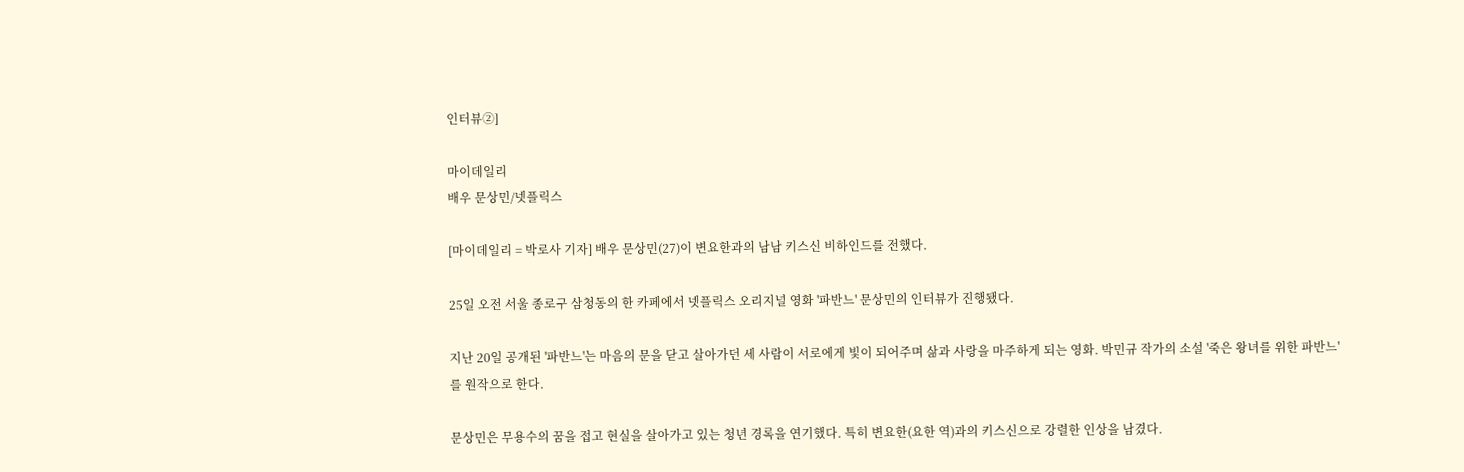인터뷰②]

마이데일리
배우 문상민/넷플릭스

[마이데일리 = 박로사 기자] 배우 문상민(27)이 변요한과의 남남 키스신 비하인드를 전했다.

25일 오전 서울 종로구 삼청동의 한 카페에서 넷플릭스 오리지널 영화 '파반느' 문상민의 인터뷰가 진행됐다.

지난 20일 공개된 '파반느'는 마음의 문을 닫고 살아가던 세 사람이 서로에게 빛이 되어주며 삶과 사랑을 마주하게 되는 영화. 박민규 작가의 소설 '죽은 왕녀를 위한 파반느'를 원작으로 한다.

문상민은 무용수의 꿈을 접고 현실을 살아가고 있는 청년 경록을 연기했다. 특히 변요한(요한 역)과의 키스신으로 강렬한 인상을 남겼다.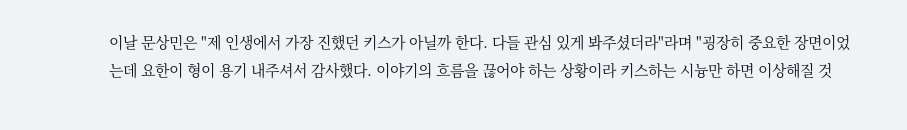이날 문상민은 "제 인생에서 가장 진했던 키스가 아닐까 한다. 다들 관심 있게 봐주셨더라"라며 "굉장히 중요한 장면이었는데 요한이 형이 용기 내주셔서 감사했다. 이야기의 흐름을 끊어야 하는 상황이라 키스하는 시늉만 하면 이상해질 것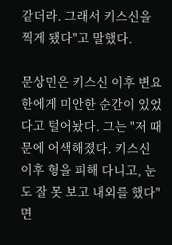같더라. 그래서 키스신을 찍게 됐다"고 말했다.

문상민은 키스신 이후 변요한에게 미안한 순간이 있었다고 털어놨다. 그는 "저 때문에 어색해졌다. 키스신 이후 형을 피해 다니고, 눈도 잘 못 보고 내외를 했다"면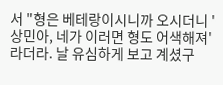서 "형은 베테랑이시니까 오시더니 '상민아, 네가 이러면 형도 어색해져'라더라. 날 유심하게 보고 계셨구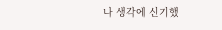나 생각에 신기했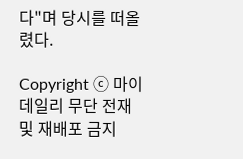다"며 당시를 떠올렸다.

Copyright ⓒ 마이데일리 무단 전재 및 재배포 금지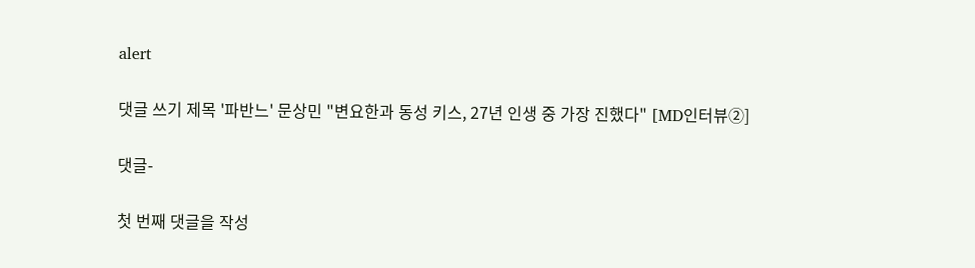alert

댓글 쓰기 제목 '파반느' 문상민 "변요한과 동성 키스, 27년 인생 중 가장 진했다" [MD인터뷰②]

댓글-

첫 번째 댓글을 작성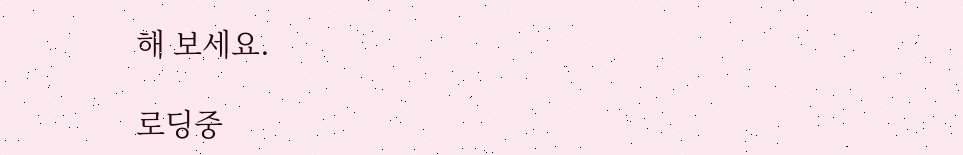해 보세요.

로딩중